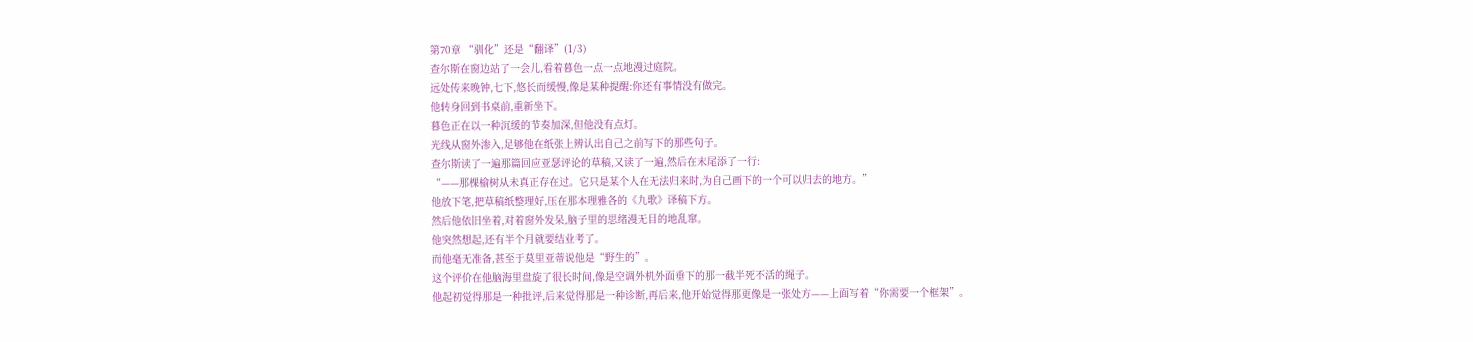第70章 “驯化”还是“翻译”(1/3)
查尔斯在窗边站了一会儿,看着暮色一点一点地漫过庭院。
远处传来晚钟,七下,悠长而缓慢,像是某种提醒:你还有事情没有做完。
他转身回到书桌前,重新坐下。
暮色正在以一种沉缓的节奏加深,但他没有点灯。
光线从窗外渗入,足够他在纸张上辨认出自己之前写下的那些句子。
查尔斯读了一遍那篇回应亚瑟评论的草稿,又读了一遍,然后在末尾添了一行:
“——那棵榆树从未真正存在过。它只是某个人在无法归来时,为自己画下的一个可以归去的地方。”
他放下笔,把草稿纸整理好,压在那本理雅各的《九歌》译稿下方。
然后他依旧坐着,对着窗外发呆,脑子里的思绪漫无目的地乱窜。
他突然想起,还有半个月就要结业考了。
而他毫无准备,甚至于莫里亚蒂说他是“野生的”。
这个评价在他脑海里盘旋了很长时间,像是空调外机外面垂下的那一截半死不活的绳子。
他起初觉得那是一种批评,后来觉得那是一种诊断,再后来,他开始觉得那更像是一张处方——上面写着“你需要一个框架”。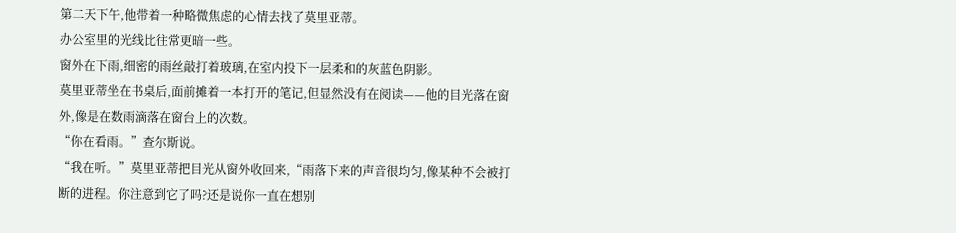第二天下午,他带着一种略微焦虑的心情去找了莫里亚蒂。
办公室里的光线比往常更暗一些。
窗外在下雨,细密的雨丝敲打着玻璃,在室内投下一层柔和的灰蓝色阴影。
莫里亚蒂坐在书桌后,面前摊着一本打开的笔记,但显然没有在阅读——他的目光落在窗外,像是在数雨滴落在窗台上的次数。
“你在看雨。”查尔斯说。
“我在听。”莫里亚蒂把目光从窗外收回来,“雨落下来的声音很均匀,像某种不会被打断的进程。你注意到它了吗?还是说你一直在想别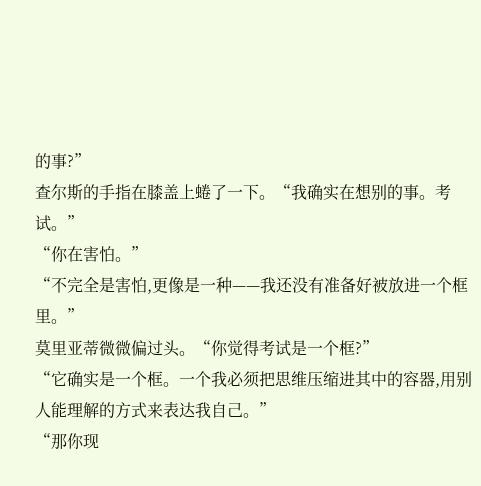的事?”
查尔斯的手指在膝盖上蜷了一下。“我确实在想别的事。考试。”
“你在害怕。”
“不完全是害怕,更像是一种——我还没有准备好被放进一个框里。”
莫里亚蒂微微偏过头。“你觉得考试是一个框?”
“它确实是一个框。一个我必须把思维压缩进其中的容器,用别人能理解的方式来表达我自己。”
“那你现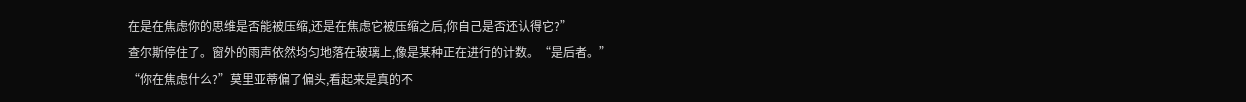在是在焦虑你的思维是否能被压缩,还是在焦虑它被压缩之后,你自己是否还认得它?”
查尔斯停住了。窗外的雨声依然均匀地落在玻璃上,像是某种正在进行的计数。“是后者。”
“你在焦虑什么?”莫里亚蒂偏了偏头,看起来是真的不